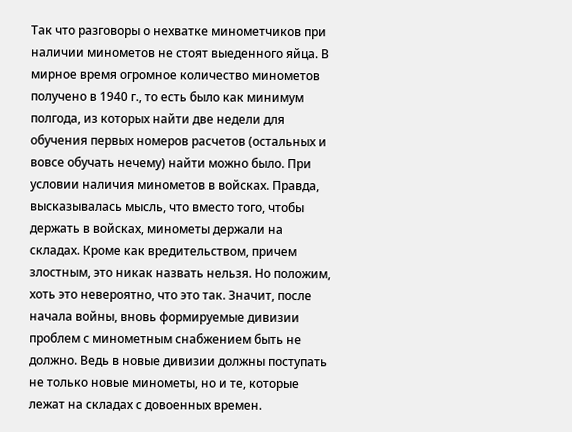Так что разговоры о нехватке минометчиков при наличии минометов не стоят выеденного яйца. В мирное время огромное количество минометов получено в 1940 г., то есть было как минимум полгода, из которых найти две недели для обучения первых номеров расчетов (остальных и вовсе обучать нечему) найти можно было. При условии наличия минометов в войсках. Правда, высказывалась мысль, что вместо того, чтобы держать в войсках, минометы держали на складах. Кроме как вредительством, причем злостным, это никак назвать нельзя. Но положим, хоть это невероятно, что это так. Значит, после начала войны, вновь формируемые дивизии проблем с минометным снабжением быть не должно. Ведь в новые дивизии должны поступать не только новые минометы, но и те, которые лежат на складах с довоенных времен.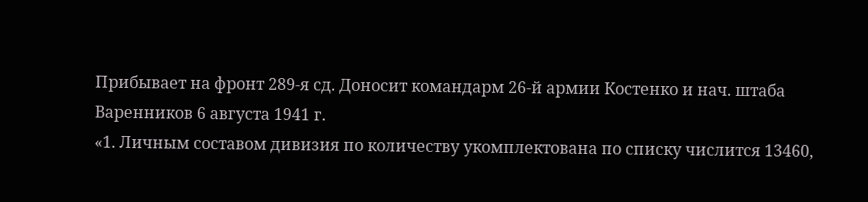Прибывает на фронт 289‑я сд. Доносит командарм 26‑й армии Костенко и нач. штаба Варенников 6 августа 1941 г.
«1. Личным составом дивизия по количеству укомплектована по списку числится 13460,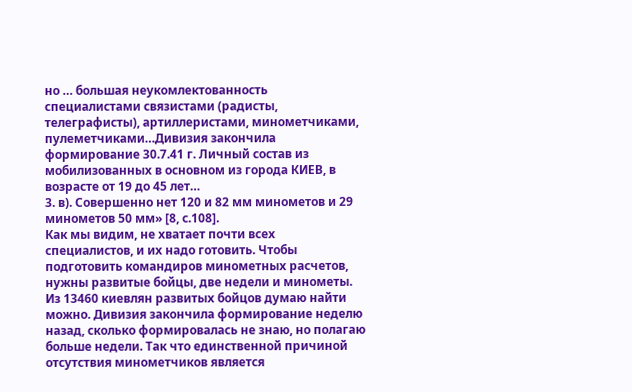но … большая неукомлектованность специалистами связистами (радисты, телеграфисты), артиллеристами, минометчиками, пулеметчиками…Дивизия закончила формирование 30.7.41 г. Личный состав из мобилизованных в основном из города КИЕВ, в возрасте от 19 до 45 лет…
3. в). Совершенно нет 120 и 82 мм минометов и 29 минометов 50 мм» [8, с.108].
Как мы видим, не хватает почти всех специалистов, и их надо готовить. Чтобы подготовить командиров минометных расчетов, нужны развитые бойцы, две недели и минометы. Из 13460 киевлян развитых бойцов думаю найти можно. Дивизия закончила формирование неделю назад, сколько формировалась не знаю, но полагаю больше недели. Так что единственной причиной отсутствия минометчиков является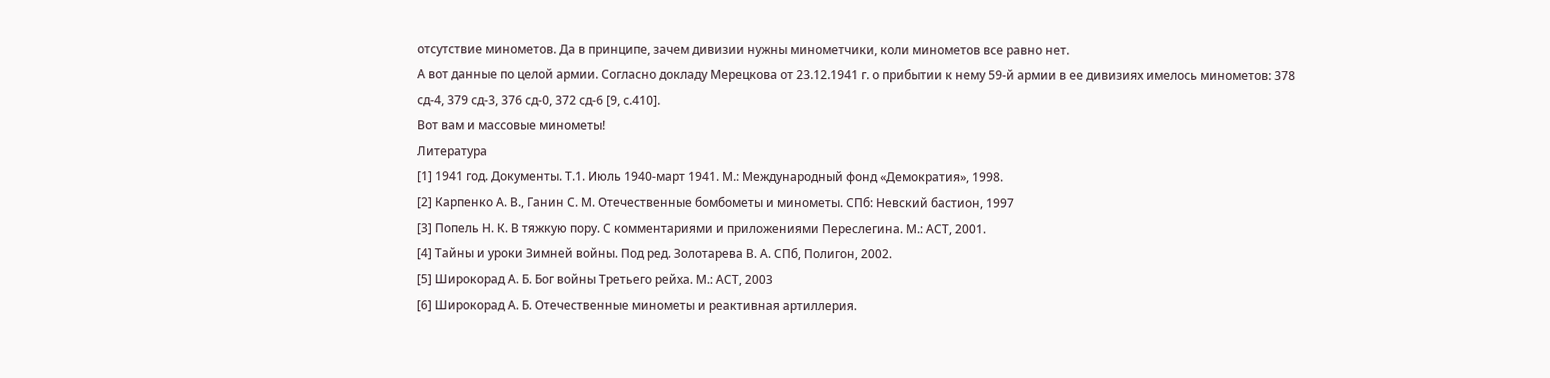отсутствие минометов. Да в принципе, зачем дивизии нужны минометчики, коли минометов все равно нет.
А вот данные по целой армии. Согласно докладу Мерецкова от 23.12.1941 г. о прибытии к нему 59‑й армии в ее дивизиях имелось минометов: 378 сд‑4, 379 сд‑3, 376 сд‑0, 372 сд‑6 [9, с.410].
Вот вам и массовые минометы!
Литература
[1] 1941 год. Документы. Т.1. Июль 1940‑март 1941. М.: Международный фонд «Демократия», 1998.
[2] Карпенко А. В., Ганин С. М. Отечественные бомбометы и минометы. СПб: Невский бастион, 1997
[3] Попель Н. К. В тяжкую пору. С комментариями и приложениями Переслегина. М.: АСТ, 2001.
[4] Тайны и уроки Зимней войны. Под ред. Золотарева В. А. СПб, Полигон, 2002.
[5] Широкорад А. Б. Бог войны Третьего рейха. М.: АСТ, 2003
[6] Широкорад А. Б. Отечественные минометы и реактивная артиллерия.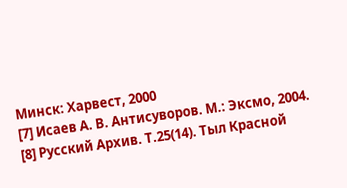Минск: Харвест, 2000
[7] Исаев А. В. Антисуворов. М.: Эксмо, 2004.
[8] Русский Архив. Т.25(14). Тыл Красной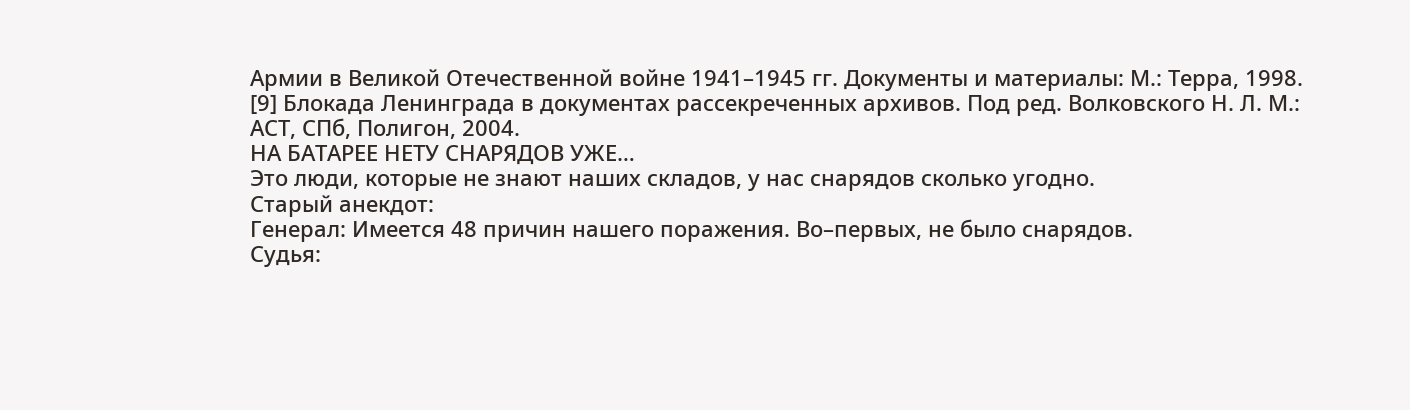Армии в Великой Отечественной войне 1941–1945 гг. Документы и материалы: М.: Терра, 1998.
[9] Блокада Ленинграда в документах рассекреченных архивов. Под ред. Волковского Н. Л. М.: АСТ, СПб, Полигон, 2004.
НА БАТАРЕЕ НЕТУ СНАРЯДОВ УЖЕ…
Это люди, которые не знают наших складов, у нас снарядов сколько угодно.
Старый анекдот:
Генерал: Имеется 48 причин нашего поражения. Во–первых, не было снарядов.
Судья: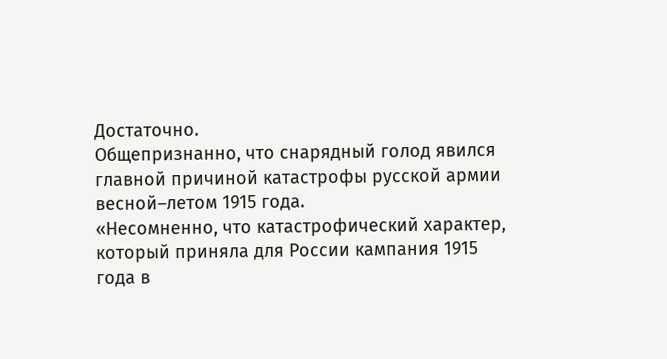Достаточно.
Общепризнанно, что снарядный голод явился главной причиной катастрофы русской армии весной–летом 1915 года.
«Несомненно, что катастрофический характер, который приняла для России кампания 1915 года в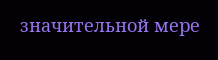значительной мере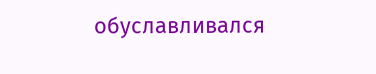обуславливался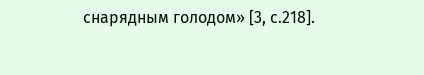снарядным голодом» [3, с.218].